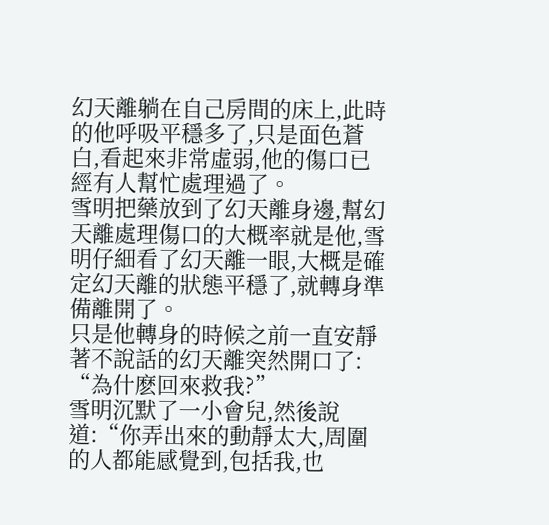幻天離躺在自己房間的床上,此時的他呼吸平穩多了,只是面色蒼白,看起來非常虛弱,他的傷口已經有人幫忙處理過了。
雪明把藥放到了幻天離身邊,幫幻天離處理傷口的大概率就是他,雪明仔細看了幻天離一眼,大概是確定幻天離的狀態平穩了,就轉身準備離開了。
只是他轉身的時候之前一直安靜著不說話的幻天離突然開口了:
“為什麽回來救我?”
雪明沉默了一小會兒,然後說道:“你弄出來的動靜太大,周圍的人都能感覺到,包括我,也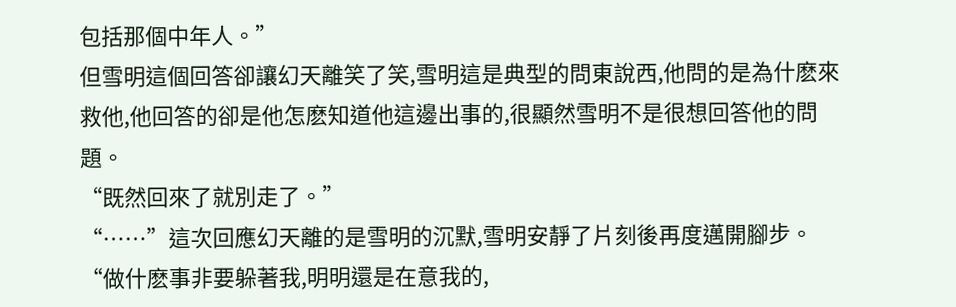包括那個中年人。”
但雪明這個回答卻讓幻天離笑了笑,雪明這是典型的問東說西,他問的是為什麽來救他,他回答的卻是他怎麽知道他這邊出事的,很顯然雪明不是很想回答他的問題。
“既然回來了就別走了。”
“……”這次回應幻天離的是雪明的沉默,雪明安靜了片刻後再度邁開腳步。
“做什麽事非要躲著我,明明還是在意我的,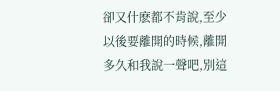卻又什麽都不肯說,至少以後要離開的時候,離開多久和我說一聲吧,別這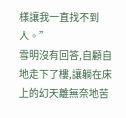樣讓我一直找不到人。”
雪明沒有回答,自顧自地走下了樓,讓躺在床上的幻天離無奈地苦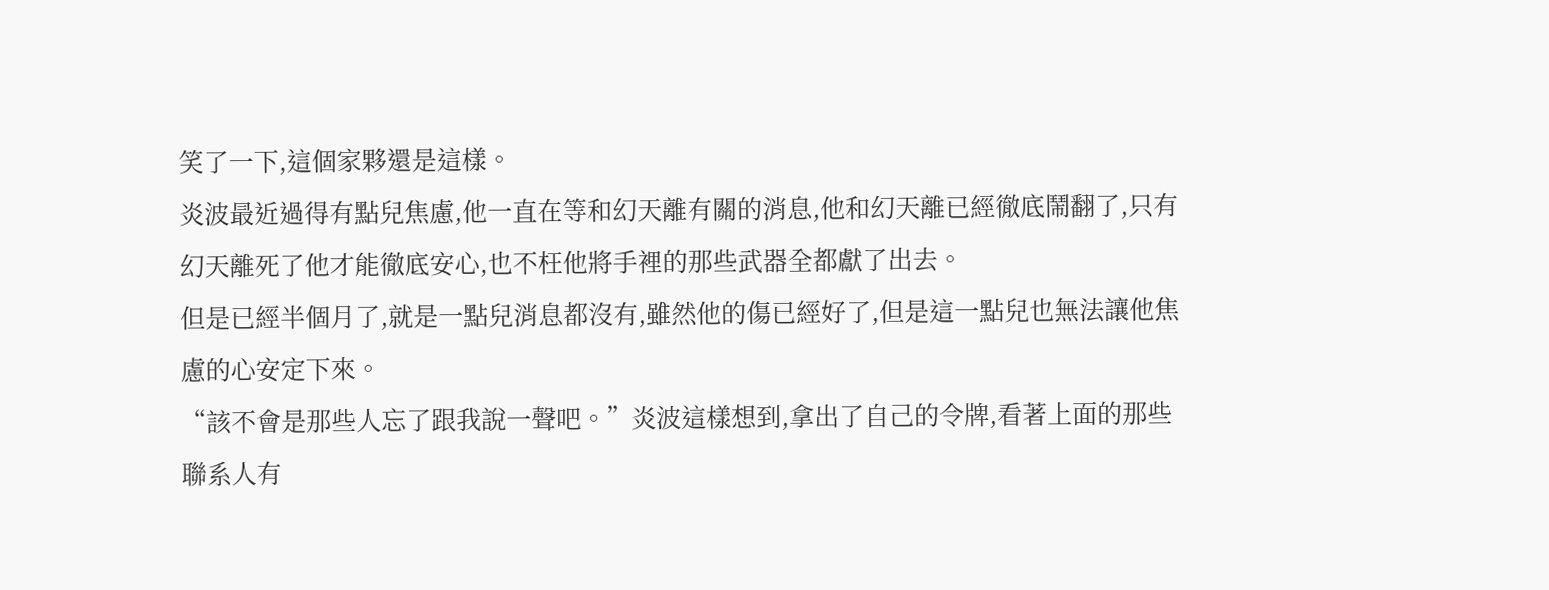笑了一下,這個家夥還是這樣。
炎波最近過得有點兒焦慮,他一直在等和幻天離有關的消息,他和幻天離已經徹底鬧翻了,只有幻天離死了他才能徹底安心,也不枉他將手裡的那些武器全都獻了出去。
但是已經半個月了,就是一點兒消息都沒有,雖然他的傷已經好了,但是這一點兒也無法讓他焦慮的心安定下來。
“該不會是那些人忘了跟我說一聲吧。”炎波這樣想到,拿出了自己的令牌,看著上面的那些聯系人有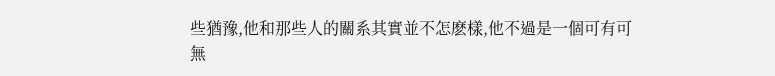些猶豫,他和那些人的關系其實並不怎麽樣,他不過是一個可有可無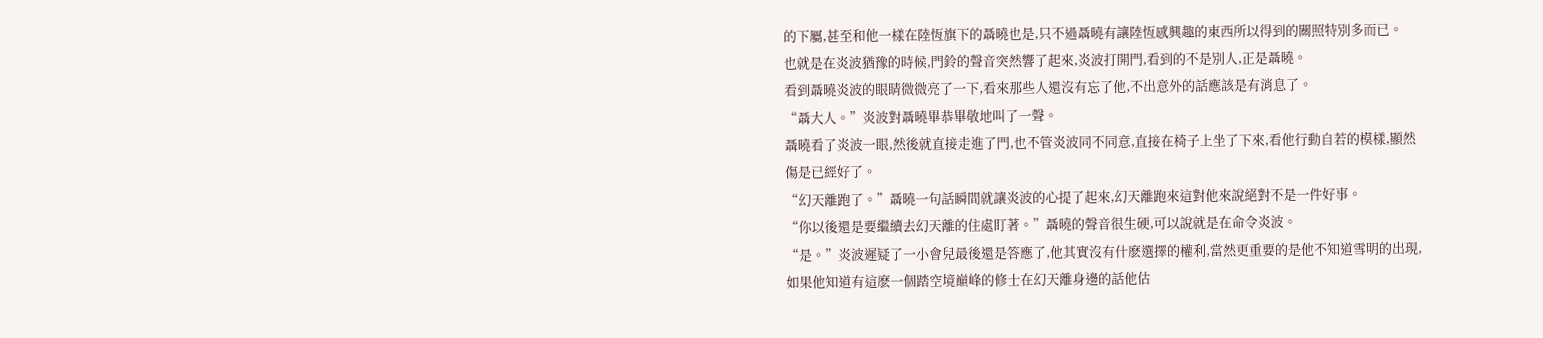的下屬,甚至和他一樣在陸恆旗下的聶曉也是,只不過聶曉有讓陸恆感興趣的東西所以得到的關照特別多而已。
也就是在炎波猶豫的時候,門鈴的聲音突然響了起來,炎波打開門,看到的不是別人,正是聶曉。
看到聶曉炎波的眼睛微微亮了一下,看來那些人還沒有忘了他,不出意外的話應該是有消息了。
“聶大人。”炎波對聶曉畢恭畢敬地叫了一聲。
聶曉看了炎波一眼,然後就直接走進了門,也不管炎波同不同意,直接在椅子上坐了下來,看他行動自若的模樣,顯然傷是已經好了。
“幻天離跑了。”聶曉一句話瞬間就讓炎波的心提了起來,幻天離跑來這對他來說絕對不是一件好事。
“你以後還是要繼續去幻天離的住處盯著。”聶曉的聲音很生硬,可以說就是在命令炎波。
“是。”炎波遲疑了一小會兒最後還是答應了,他其實沒有什麽選擇的權利,當然更重要的是他不知道雪明的出現,如果他知道有這麽一個踏空境巔峰的修士在幻天離身邊的話他估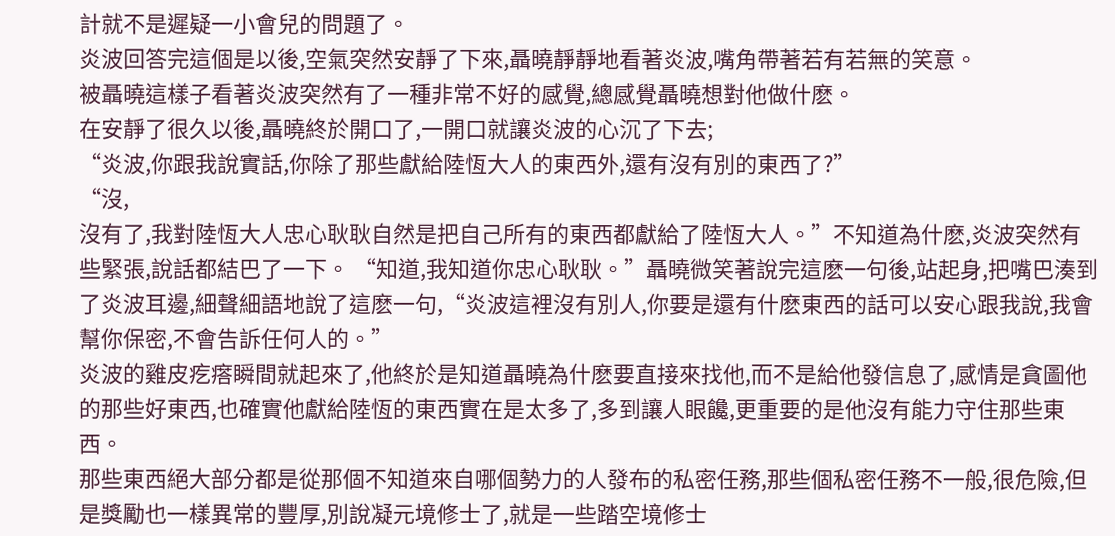計就不是遲疑一小會兒的問題了。
炎波回答完這個是以後,空氣突然安靜了下來,聶曉靜靜地看著炎波,嘴角帶著若有若無的笑意。
被聶曉這樣子看著炎波突然有了一種非常不好的感覺,總感覺聶曉想對他做什麽。
在安靜了很久以後,聶曉終於開口了,一開口就讓炎波的心沉了下去;
“炎波,你跟我說實話,你除了那些獻給陸恆大人的東西外,還有沒有別的東西了?”
“沒,
沒有了,我對陸恆大人忠心耿耿自然是把自己所有的東西都獻給了陸恆大人。”不知道為什麽,炎波突然有些緊張,說話都結巴了一下。 “知道,我知道你忠心耿耿。”聶曉微笑著說完這麽一句後,站起身,把嘴巴湊到了炎波耳邊,細聲細語地說了這麽一句,“炎波這裡沒有別人,你要是還有什麽東西的話可以安心跟我說,我會幫你保密,不會告訴任何人的。”
炎波的雞皮疙瘩瞬間就起來了,他終於是知道聶曉為什麽要直接來找他,而不是給他發信息了,感情是貪圖他的那些好東西,也確實他獻給陸恆的東西實在是太多了,多到讓人眼饞,更重要的是他沒有能力守住那些東西。
那些東西絕大部分都是從那個不知道來自哪個勢力的人發布的私密任務,那些個私密任務不一般,很危險,但是獎勵也一樣異常的豐厚,別說凝元境修士了,就是一些踏空境修士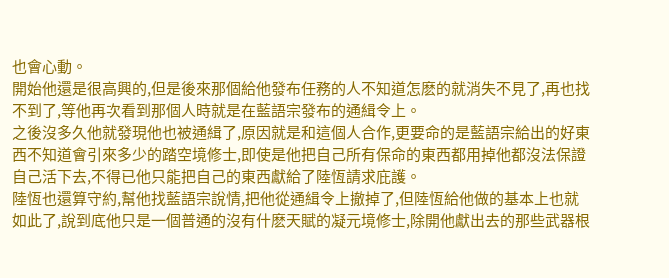也會心動。
開始他還是很高興的,但是後來那個給他發布任務的人不知道怎麽的就消失不見了,再也找不到了,等他再次看到那個人時就是在藍語宗發布的通緝令上。
之後沒多久他就發現他也被通緝了,原因就是和這個人合作,更要命的是藍語宗給出的好東西不知道會引來多少的踏空境修士,即使是他把自己所有保命的東西都用掉他都沒法保證自己活下去,不得已他只能把自己的東西獻給了陸恆請求庇護。
陸恆也還算守約,幫他找藍語宗說情,把他從通緝令上撤掉了,但陸恆給他做的基本上也就如此了,說到底他只是一個普通的沒有什麽天賦的凝元境修士,除開他獻出去的那些武器根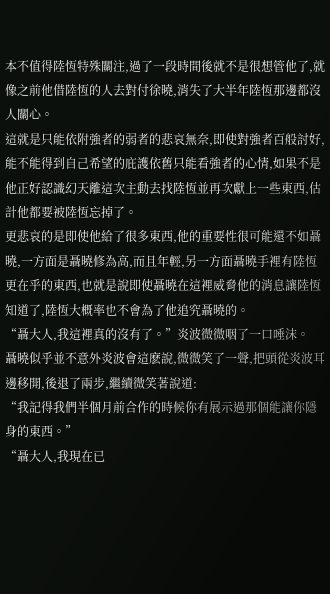本不值得陸恆特殊關注,過了一段時間後就不是很想管他了,就像之前他借陸恆的人去對付徐曉,消失了大半年陸恆那邊都沒人關心。
這就是只能依附強者的弱者的悲哀無奈,即使對強者百般討好,能不能得到自己希望的庇護依舊只能看強者的心情,如果不是他正好認識幻天離這次主動去找陸恆並再次獻上一些東西,估計他都要被陸恆忘掉了。
更悲哀的是即使他給了很多東西,他的重要性很可能還不如聶曉,一方面是聶曉修為高,而且年輕,另一方面聶曉手裡有陸恆更在乎的東西,也就是說即使聶曉在這裡威脅他的消息讓陸恆知道了,陸恆大概率也不會為了他追究聶曉的。
“聶大人,我這裡真的沒有了。”炎波微微咽了一口唾沫。
聶曉似乎並不意外炎波會這麽說,微微笑了一聲,把頭從炎波耳邊移開,後退了兩步,繼續微笑著說道:
“我記得我們半個月前合作的時候你有展示過那個能讓你隱身的東西。”
“聶大人,我現在已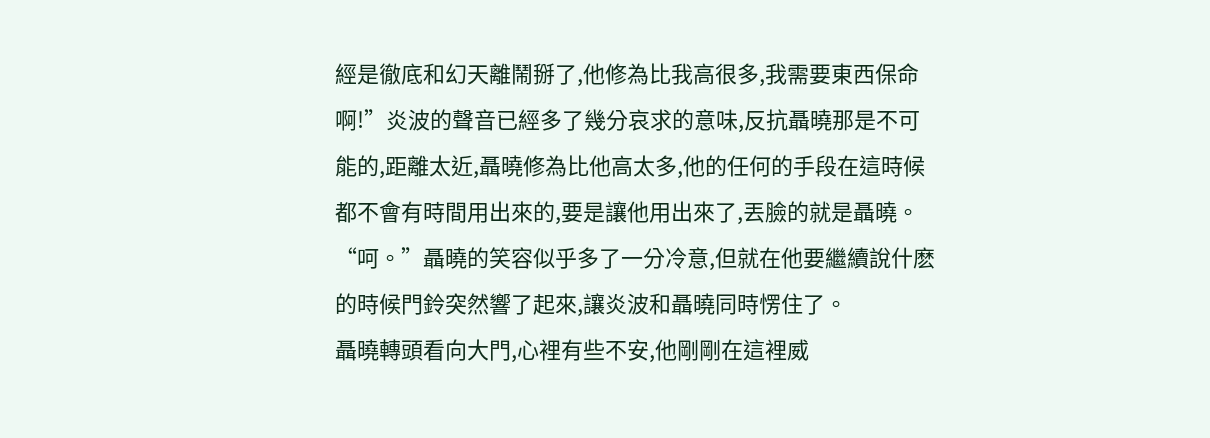經是徹底和幻天離鬧掰了,他修為比我高很多,我需要東西保命啊!”炎波的聲音已經多了幾分哀求的意味,反抗聶曉那是不可能的,距離太近,聶曉修為比他高太多,他的任何的手段在這時候都不會有時間用出來的,要是讓他用出來了,丟臉的就是聶曉。
“呵。”聶曉的笑容似乎多了一分冷意,但就在他要繼續說什麽的時候門鈴突然響了起來,讓炎波和聶曉同時愣住了。
聶曉轉頭看向大門,心裡有些不安,他剛剛在這裡威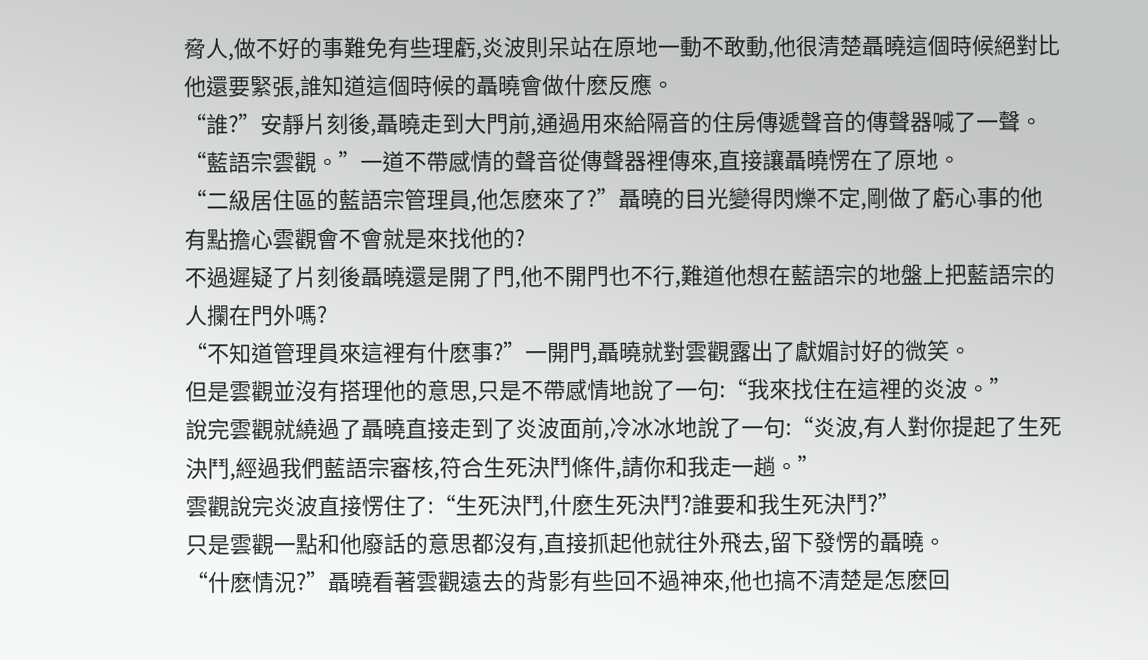脅人,做不好的事難免有些理虧,炎波則呆站在原地一動不敢動,他很清楚聶曉這個時候絕對比他還要緊張,誰知道這個時候的聶曉會做什麽反應。
“誰?”安靜片刻後,聶曉走到大門前,通過用來給隔音的住房傳遞聲音的傳聲器喊了一聲。
“藍語宗雲觀。”一道不帶感情的聲音從傳聲器裡傳來,直接讓聶曉愣在了原地。
“二級居住區的藍語宗管理員,他怎麽來了?”聶曉的目光變得閃爍不定,剛做了虧心事的他有點擔心雲觀會不會就是來找他的?
不過遲疑了片刻後聶曉還是開了門,他不開門也不行,難道他想在藍語宗的地盤上把藍語宗的人攔在門外嗎?
“不知道管理員來這裡有什麽事?”一開門,聶曉就對雲觀露出了獻媚討好的微笑。
但是雲觀並沒有搭理他的意思,只是不帶感情地說了一句:“我來找住在這裡的炎波。”
說完雲觀就繞過了聶曉直接走到了炎波面前,冷冰冰地說了一句:“炎波,有人對你提起了生死決鬥,經過我們藍語宗審核,符合生死決鬥條件,請你和我走一趟。”
雲觀說完炎波直接愣住了:“生死決鬥,什麽生死決鬥?誰要和我生死決鬥?”
只是雲觀一點和他廢話的意思都沒有,直接抓起他就往外飛去,留下發愣的聶曉。
“什麽情況?”聶曉看著雲觀遠去的背影有些回不過神來,他也搞不清楚是怎麽回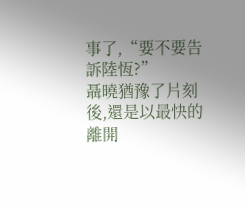事了,“要不要告訴陸恆?”
聶曉猶豫了片刻後,還是以最快的離開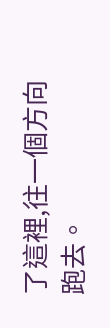了這裡,往一個方向跑去。